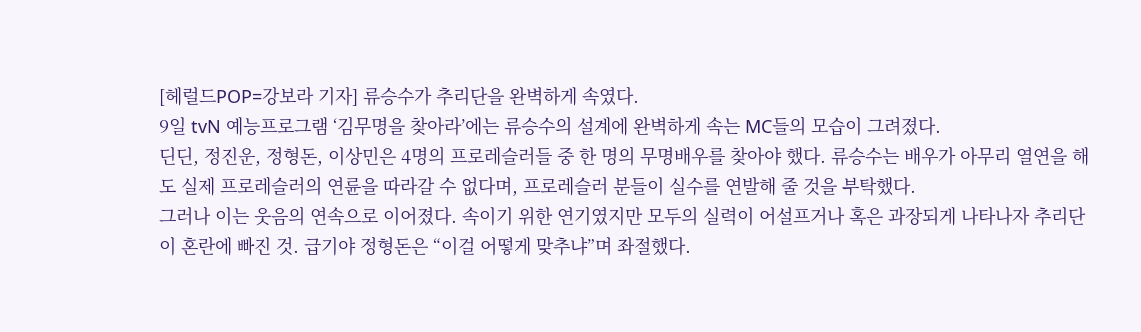[헤럴드POP=강보라 기자] 류승수가 추리단을 완벽하게 속였다.
9일 tvN 예능프로그램 ‘김무명을 찾아라’에는 류승수의 설계에 완벽하게 속는 MC들의 모습이 그려졌다.
딘딘, 정진운, 정형돈, 이상민은 4명의 프로레슬러들 중 한 명의 무명배우를 찾아야 했다. 류승수는 배우가 아무리 열연을 해도 실제 프로레슬러의 연륜을 따라갈 수 없다며, 프로레슬러 분들이 실수를 연발해 줄 것을 부탁했다.
그러나 이는 웃음의 연속으로 이어졌다. 속이기 위한 연기였지만 모두의 실력이 어설프거나 혹은 과장되게 나타나자 추리단이 혼란에 빠진 것. 급기야 정형돈은 “이걸 어떻게 맞추냐”며 좌절했다.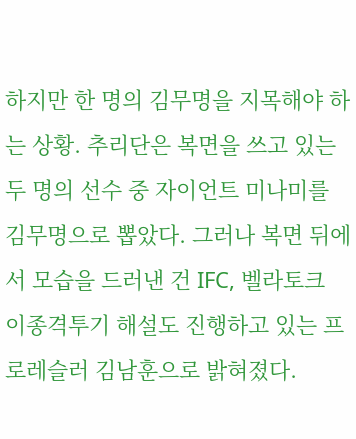하지만 한 명의 김무명을 지목해야 하는 상황. 추리단은 복면을 쓰고 있는 두 명의 선수 중 자이언트 미나미를 김무명으로 뽑았다. 그러나 복면 뒤에서 모습을 드러낸 건 IFC, 벨라토크 이종격투기 해설도 진행하고 있는 프로레슬러 김남훈으로 밝혀졌다.